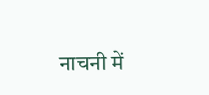नाचनी में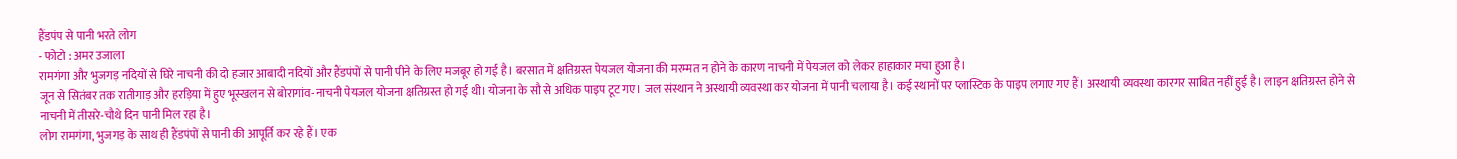हैंडपंप से पानी भरते लोग
- फोटो : अमर उजाला
रामगंगा और भुजगड़ नदियों से घिरे नाचनी की दो हजार आबादी नदियों और हैंडपंपों से पानी पीने के लिए मजबूर हो गई है। बरसात में क्षतिग्रस्त पेयजल योजना की मरम्मत न होने के कारण नाचनी में पेयजल को लेकर हाहाकार मचा हुआ है।
जून से सितंबर तक रातीगाड़ और हरड़िया में हुए भूस्खलन से बोरागांव-नाचनी पेयजल योजना क्षतिग्रस्त हो गई थी। योजना के सौ से अधिक पाइप टूट गए। जल संस्थान ने अस्थायी व्यवस्था कर योजना में पानी चलाया है। कई स्थानों पर प्लास्टिक के पाइप लगाए गए हैं। अस्थायी व्यवस्था कारगर साबित नहीं हुई है। लाइन क्षतिग्रस्त होने से नाचनी में तीसरे-चौथे दिन पानी मिल रहा है।
लोग रामगंगा, भुजगड़ के साथ ही हैंडपंपों से पानी की आपूर्ति कर रहे हैं। एक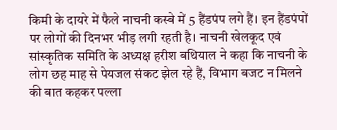किमी के दायरे में फैले नाचनी कस्बे में 5 हैंडपंप लगे हैं। इन हैंडपंपों पर लोगों की दिनभर भीड़ लगी रहती है। नाचनी खेलकूद एवं सांस्कृतिक समिति के अध्यक्ष हरीश बथियाल ने कहा कि नाचनी के लोग छह माह से पेयजल संकट झेल रहे हैं, विभाग बजट न मिलने की बात कहकर पल्ला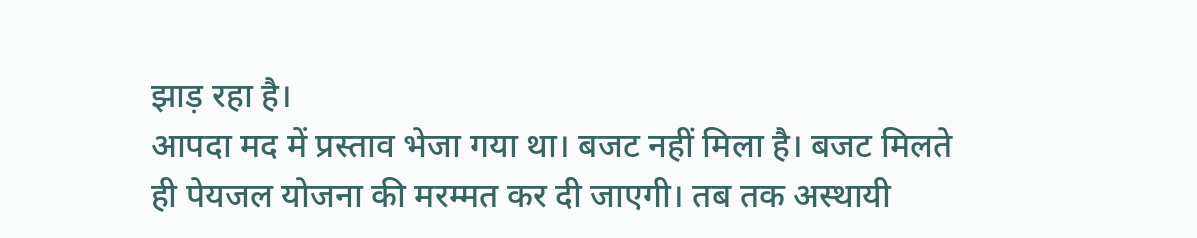झाड़ रहा है।
आपदा मद में प्रस्ताव भेजा गया था। बजट नहीं मिला है। बजट मिलते ही पेयजल योजना की मरम्मत कर दी जाएगी। तब तक अस्थायी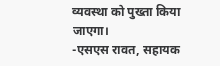व्यवस्था को पुख्ता किया जाएगा।
-एसएस रावत, सहायक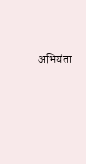अभियंता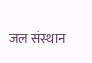जल संस्थान